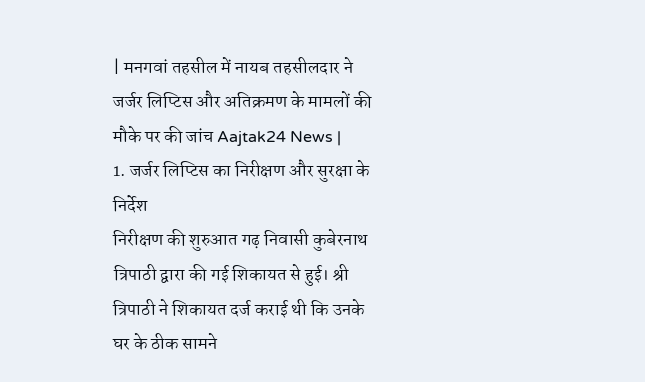| मनगवां तहसील में नायब तहसीलदार ने जर्जर लिप्टिस और अतिक्रमण के मामलों की मौके पर की जांच Aajtak24 News |
1. जर्जर लिप्टिस का निरीक्षण और सुरक्षा के निर्देश
निरीक्षण की शुरुआत गढ़ निवासी कुबेरनाथ त्रिपाठी द्वारा की गई शिकायत से हुई। श्री त्रिपाठी ने शिकायत दर्ज कराई थी कि उनके घर के ठीक सामने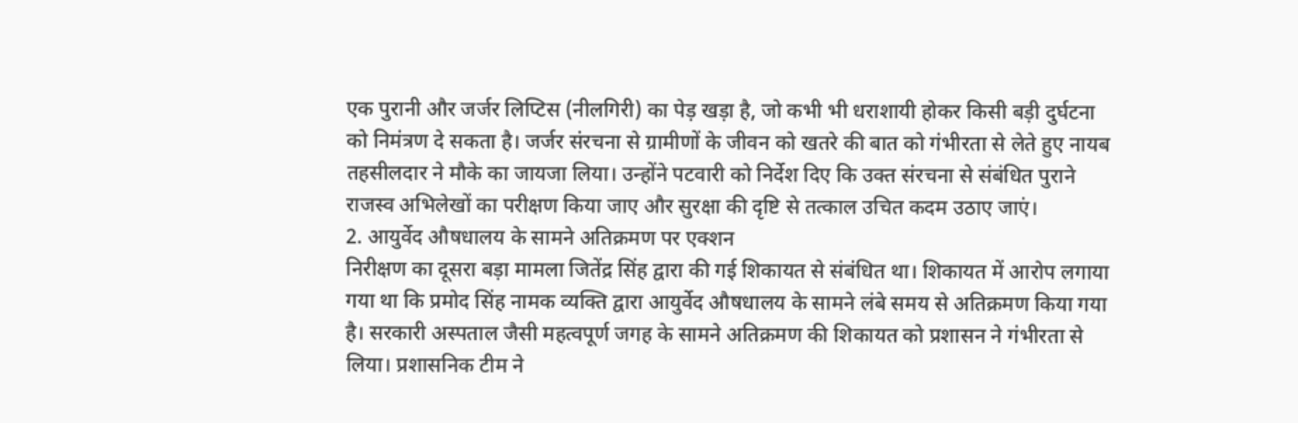एक पुरानी और जर्जर लिप्टिस (नीलगिरी) का पेड़ खड़ा है, जो कभी भी धराशायी होकर किसी बड़ी दुर्घटना को निमंत्रण दे सकता है। जर्जर संरचना से ग्रामीणों के जीवन को खतरे की बात को गंभीरता से लेते हुए नायब तहसीलदार ने मौके का जायजा लिया। उन्होंने पटवारी को निर्देश दिए कि उक्त संरचना से संबंधित पुराने राजस्व अभिलेखों का परीक्षण किया जाए और सुरक्षा की दृष्टि से तत्काल उचित कदम उठाए जाएं।
2. आयुर्वेद औषधालय के सामने अतिक्रमण पर एक्शन
निरीक्षण का दूसरा बड़ा मामला जितेंद्र सिंह द्वारा की गई शिकायत से संबंधित था। शिकायत में आरोप लगाया गया था कि प्रमोद सिंह नामक व्यक्ति द्वारा आयुर्वेद औषधालय के सामने लंबे समय से अतिक्रमण किया गया है। सरकारी अस्पताल जैसी महत्वपूर्ण जगह के सामने अतिक्रमण की शिकायत को प्रशासन ने गंभीरता से लिया। प्रशासनिक टीम ने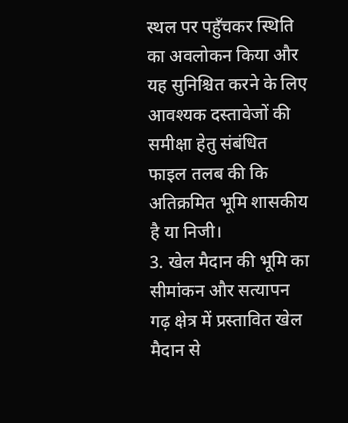स्थल पर पहुँचकर स्थिति का अवलोकन किया और यह सुनिश्चित करने के लिए आवश्यक दस्तावेजों की समीक्षा हेतु संबंधित फाइल तलब की कि अतिक्रमित भूमि शासकीय है या निजी।
3. खेल मैदान की भूमि का सीमांकन और सत्यापन
गढ़ क्षेत्र में प्रस्तावित खेल मैदान से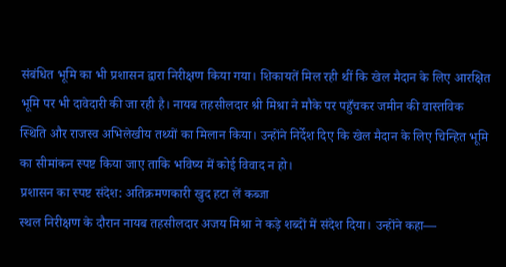संबंधित भूमि का भी प्रशासन द्वारा निरीक्षण किया गया। शिकायतें मिल रही थीं कि खेल मैदान के लिए आरक्षित भूमि पर भी दावेदारी की जा रही है। नायब तहसीलदार श्री मिश्रा ने मौके पर पहुँचकर जमीन की वास्तविक स्थिति और राजस्व अभिलेखीय तथ्यों का मिलान किया। उन्होंने निर्देश दिए कि खेल मैदान के लिए चिन्हित भूमि का सीमांकन स्पष्ट किया जाए ताकि भविष्य में कोई विवाद न हो।
प्रशासन का स्पष्ट संदेश: अतिक्रमणकारी खुद हटा लें कब्जा
स्थल निरीक्षण के दौरान नायब तहसीलदार अजय मिश्रा ने कड़े शब्दों में संदेश दिया। उन्होंने कहा—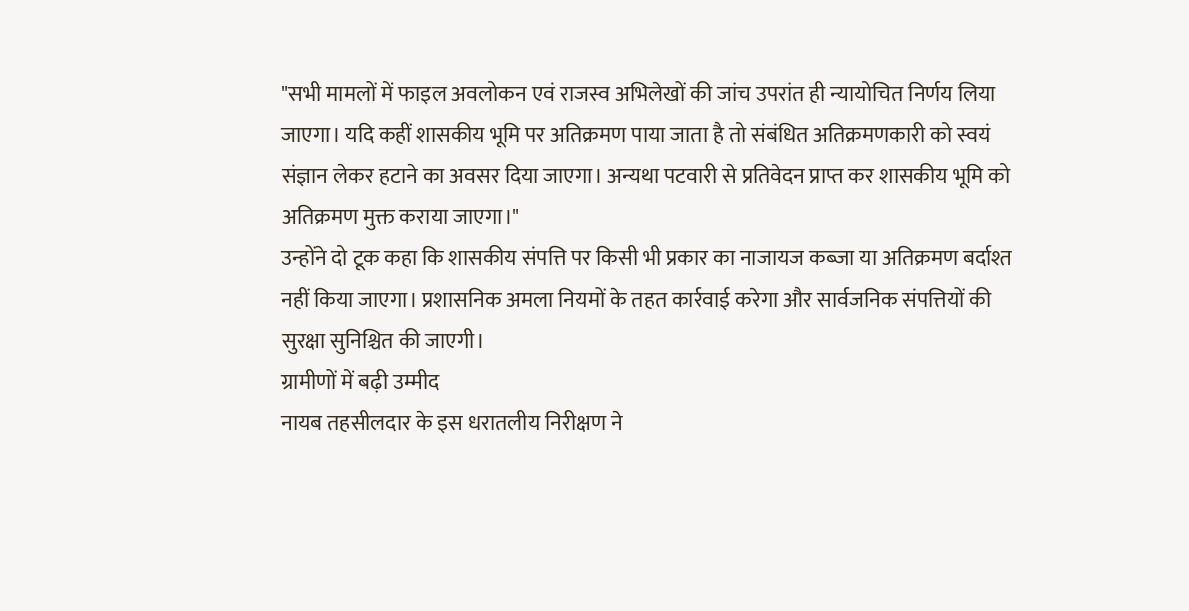"सभी मामलों में फाइल अवलोकन एवं राजस्व अभिलेखों की जांच उपरांत ही न्यायोचित निर्णय लिया जाएगा। यदि कहीं शासकीय भूमि पर अतिक्रमण पाया जाता है तो संबंधित अतिक्रमणकारी को स्वयं संज्ञान लेकर हटाने का अवसर दिया जाएगा। अन्यथा पटवारी से प्रतिवेदन प्राप्त कर शासकीय भूमि को अतिक्रमण मुक्त कराया जाएगा।"
उन्होंने दो टूक कहा कि शासकीय संपत्ति पर किसी भी प्रकार का नाजायज कब्जा या अतिक्रमण बर्दाश्त नहीं किया जाएगा। प्रशासनिक अमला नियमों के तहत कार्रवाई करेगा और सार्वजनिक संपत्तियों की सुरक्षा सुनिश्चित की जाएगी।
ग्रामीणों में बढ़ी उम्मीद
नायब तहसीलदार के इस धरातलीय निरीक्षण ने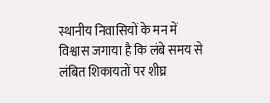स्थानीय निवासियों के मन में विश्वास जगाया है कि लंबे समय से लंबित शिकायतों पर शीघ्र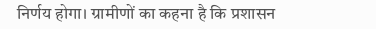निर्णय होगा। ग्रामीणों का कहना है कि प्रशासन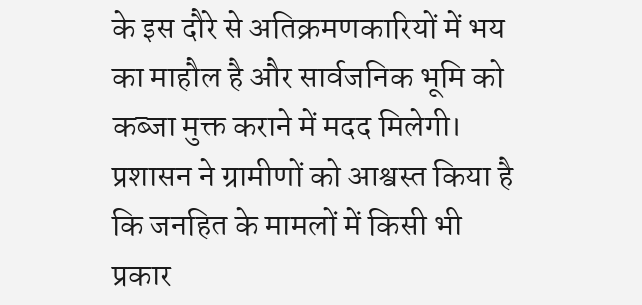के इस दौरे से अतिक्रमणकारियों में भय का माहौल है और सार्वजनिक भूमि को कब्जा मुक्त कराने में मदद मिलेगी। प्रशासन ने ग्रामीणों को आश्वस्त किया है कि जनहित के मामलों में किसी भी प्रकार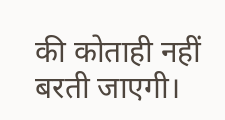की कोताही नहीं बरती जाएगी।